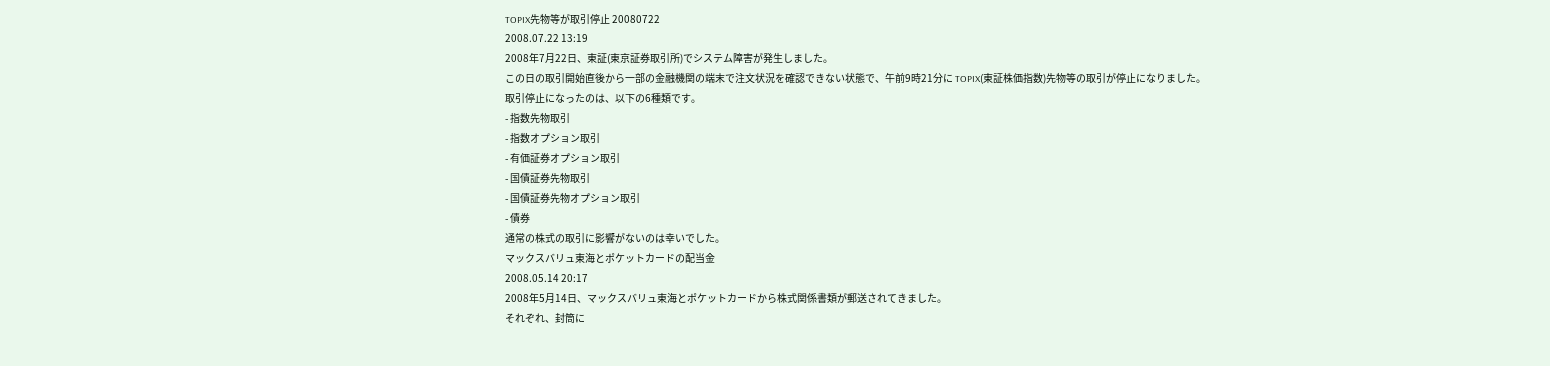TOPIX先物等が取引停止 20080722
2008.07.22 13:19
2008年7月22日、東証(東京証券取引所)でシステム障害が発生しました。
この日の取引開始直後から一部の金融機関の端末で注文状況を確認できない状態で、午前9時21分に TOPIX(東証株価指数)先物等の取引が停止になりました。
取引停止になったのは、以下の6種類です。
- 指数先物取引
- 指数オプション取引
- 有価証券オプション取引
- 国債証券先物取引
- 国債証券先物オプション取引
- 債券
通常の株式の取引に影響がないのは幸いでした。
マックスバリュ東海とポケットカードの配当金
2008.05.14 20:17
2008年5月14日、マックスバリュ東海とポケットカードから株式関係書類が郵送されてきました。
それぞれ、封筒に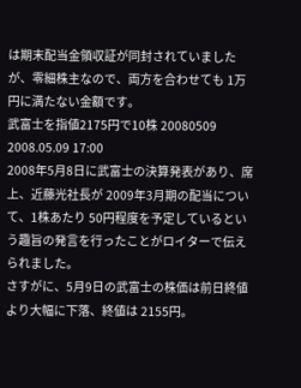は期末配当金領収証が同封されていましたが、零細株主なので、両方を合わせても 1万円に満たない金額です。
武富士を指値2175円で10株 20080509
2008.05.09 17:00
2008年5月8日に武富士の決算発表があり、席上、近藤光社長が 2009年3月期の配当について、1株あたり 50円程度を予定しているという趣旨の発言を行ったことがロイターで伝えられました。
さすがに、5月9日の武富士の株価は前日終値より大幅に下落、終値は 2155円。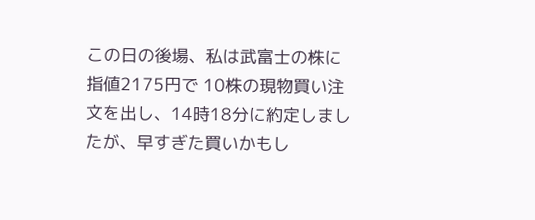この日の後場、私は武富士の株に指値2175円で 10株の現物買い注文を出し、14時18分に約定しましたが、早すぎた買いかもし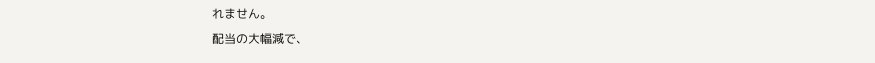れません。
配当の大幅減で、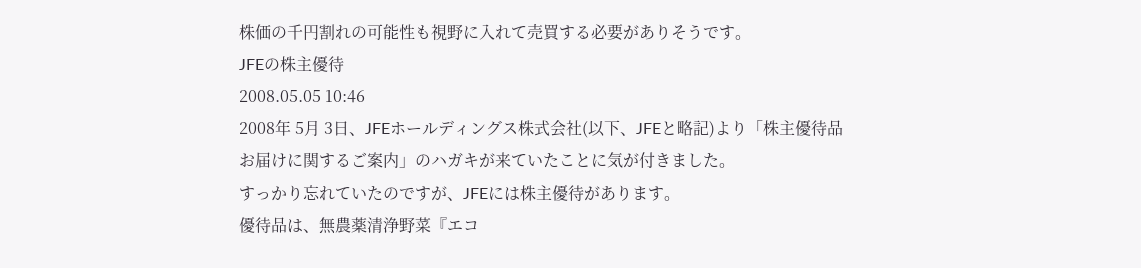株価の千円割れの可能性も視野に入れて売買する必要がありそうです。
JFEの株主優待
2008.05.05 10:46
2008年 5月 3日、JFEホールディングス株式会社(以下、JFEと略記)より「株主優待品お届けに関するご案内」のハガキが来ていたことに気が付きました。
すっかり忘れていたのですが、JFEには株主優待があります。
優待品は、無農薬清浄野菜『エコ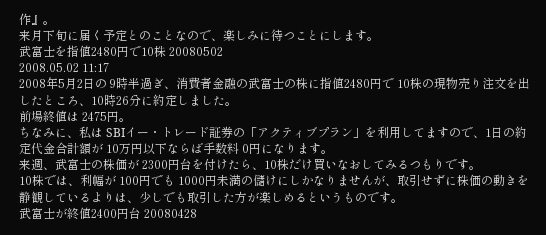作』。
来月下旬に届く予定とのことなので、楽しみに待つことにします。
武富士を指値2480円で10株 20080502
2008.05.02 11:17
2008年5月2日の 9時半過ぎ、消費者金融の武富士の株に指値2480円で 10株の現物売り注文を出したところ、10時26分に約定しました。
前場終値は 2475円。
ちなみに、私は SBIイー・トレード証券の「アクティブプラン」を利用してますので、1日の約定代金合計額が 10万円以下ならば手数料 0円になります。
来週、武富士の株価が 2300円台を付けたら、10株だけ買いなおしてみるつもりです。
10株では、利幅が 100円でも 1000円未満の儲けにしかなりませんが、取引せずに株価の動きを静観しているよりは、少しでも取引した方が楽しめるというものです。
武富士が終値2400円台 20080428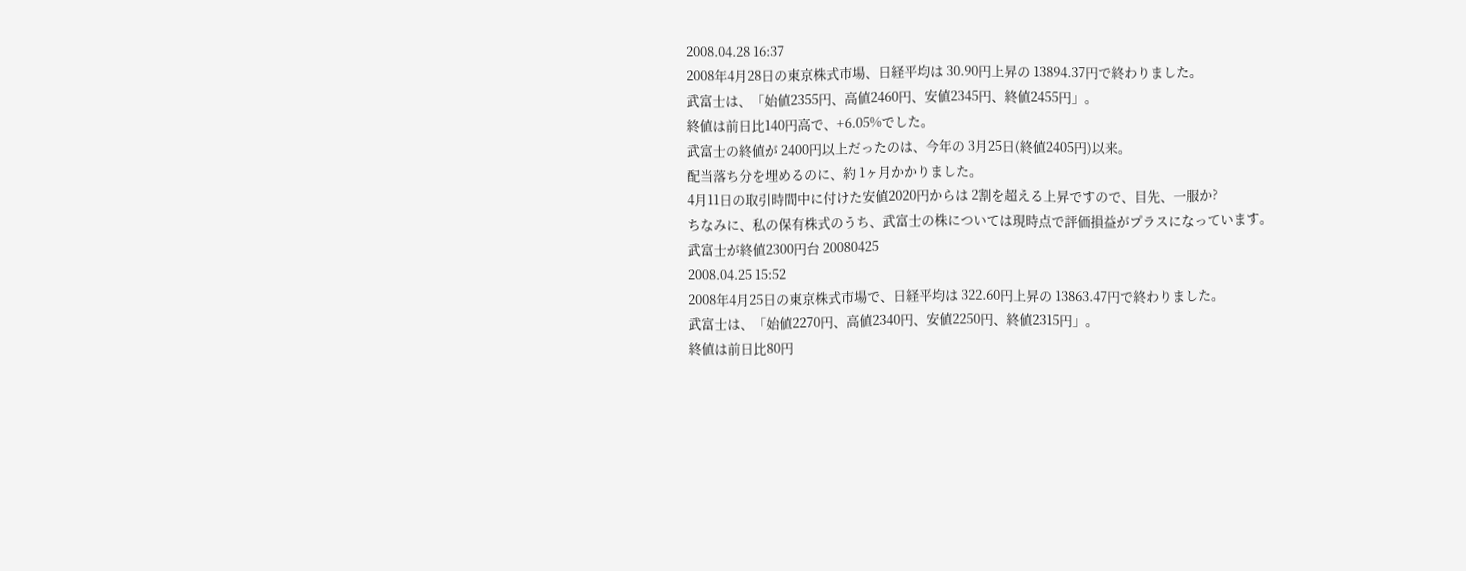2008.04.28 16:37
2008年4月28日の東京株式市場、日経平均は 30.90円上昇の 13894.37円で終わりました。
武富士は、「始値2355円、高値2460円、安値2345円、終値2455円」。
終値は前日比140円高で、+6.05%でした。
武富士の終値が 2400円以上だったのは、今年の 3月25日(終値2405円)以来。
配当落ち分を埋めるのに、約 1ヶ月かかりました。
4月11日の取引時間中に付けた安値2020円からは 2割を超える上昇ですので、目先、一服か?
ちなみに、私の保有株式のうち、武富士の株については現時点で評価損益がプラスになっています。
武富士が終値2300円台 20080425
2008.04.25 15:52
2008年4月25日の東京株式市場で、日経平均は 322.60円上昇の 13863.47円で終わりました。
武富士は、「始値2270円、高値2340円、安値2250円、終値2315円」。
終値は前日比80円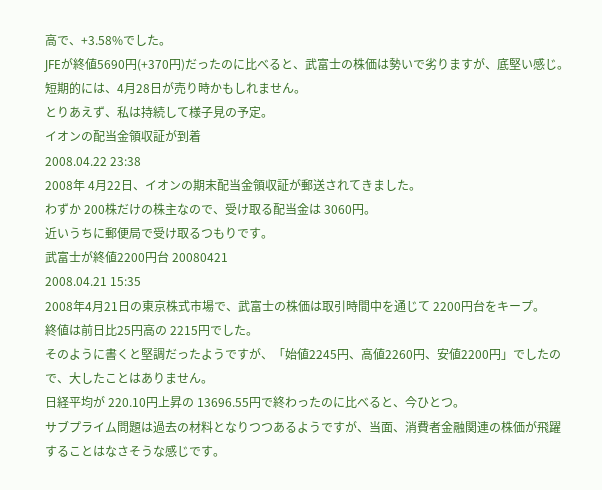高で、+3.58%でした。
JFEが終値5690円(+370円)だったのに比べると、武富士の株価は勢いで劣りますが、底堅い感じ。
短期的には、4月28日が売り時かもしれません。
とりあえず、私は持続して様子見の予定。
イオンの配当金領収証が到着
2008.04.22 23:38
2008年 4月22日、イオンの期末配当金領収証が郵送されてきました。
わずか 200株だけの株主なので、受け取る配当金は 3060円。
近いうちに郵便局で受け取るつもりです。
武富士が終値2200円台 20080421
2008.04.21 15:35
2008年4月21日の東京株式市場で、武富士の株価は取引時間中を通じて 2200円台をキープ。
終値は前日比25円高の 2215円でした。
そのように書くと堅調だったようですが、「始値2245円、高値2260円、安値2200円」でしたので、大したことはありません。
日経平均が 220.10円上昇の 13696.55円で終わったのに比べると、今ひとつ。
サブプライム問題は過去の材料となりつつあるようですが、当面、消費者金融関連の株価が飛躍することはなさそうな感じです。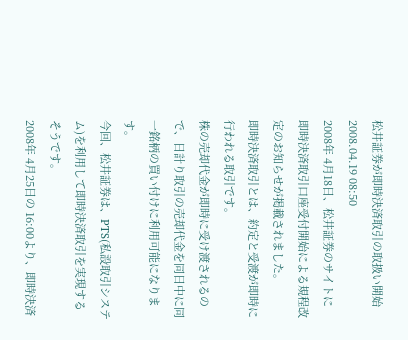松井証券が即時決済取引の取扱い開始
2008.04.19 08:50
2008年 4月18日、松井証券のサイトに 即時決済取引口座受付開始による規程改定のお知らせが掲載されました。
即時決済取引とは、約定と受渡が即時に行われる取引です。
株の売却代金が即時に受け渡されるので、日計り取引の売却代金を同日中に同一銘柄の買い付けに利用可能になります。
今回、松井証券は、PTS(私設取引システム)を利用して即時決済取引を実現するそうです。
2008年 4月25日の 16:00より、即時決済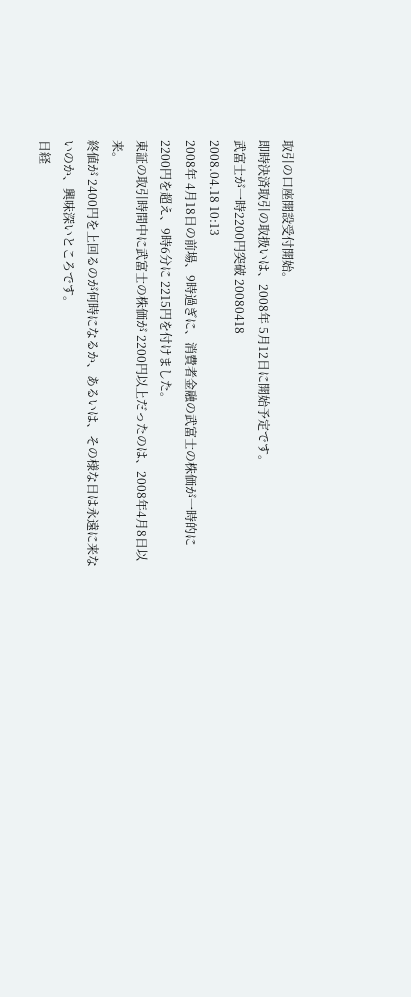取引の口座開設受付開始。
即時決済取引の取扱いは、2008年 5月12日に開始予定です。
武富士が一時2200円突破 20080418
2008.04.18 10:13
2008年 4月18日の前場、9時過ぎに、消費者金融の武富士の株価が一時的に 2200円を超え、9時6分に 2215円を付けました。
東証の取引時間中に武富士の株価が 2200円以上だったのは、2008年4月8日以来。
終値が 2400円を上回るのが何時になるか、あるいは、その様な日は永遠に来ないのか、興味深いところです。
日経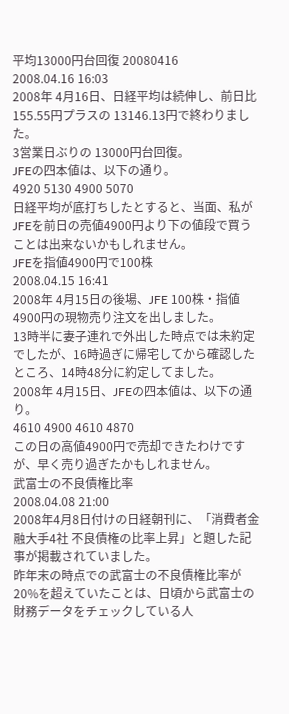平均13000円台回復 20080416
2008.04.16 16:03
2008年 4月16日、日経平均は続伸し、前日比155.55円プラスの 13146.13円で終わりました。
3営業日ぶりの 13000円台回復。
JFEの四本値は、以下の通り。
4920 5130 4900 5070
日経平均が底打ちしたとすると、当面、私が JFEを前日の売値4900円より下の値段で買うことは出来ないかもしれません。
JFEを指値4900円で100株
2008.04.15 16:41
2008年 4月15日の後場、JFE 100株・指値4900円の現物売り注文を出しました。
13時半に妻子連れで外出した時点では未約定でしたが、16時過ぎに帰宅してから確認したところ、14時48分に約定してました。
2008年 4月15日、JFEの四本値は、以下の通り。
4610 4900 4610 4870
この日の高値4900円で売却できたわけですが、早く売り過ぎたかもしれません。
武富士の不良債権比率
2008.04.08 21:00
2008年4月8日付けの日経朝刊に、「消費者金融大手4社 不良債権の比率上昇」と題した記事が掲載されていました。
昨年末の時点での武富士の不良債権比率が 20%を超えていたことは、日頃から武富士の財務データをチェックしている人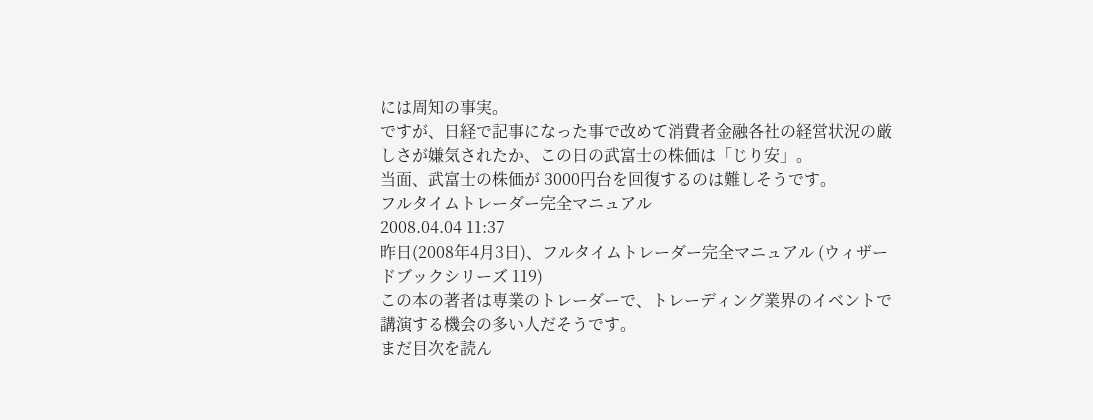には周知の事実。
ですが、日経で記事になった事で改めて消費者金融各社の経営状況の厳しさが嫌気されたか、この日の武富士の株価は「じり安」。
当面、武富士の株価が 3000円台を回復するのは難しそうです。
フルタイムトレーダー完全マニュアル
2008.04.04 11:37
昨日(2008年4月3日)、フルタイムトレーダー完全マニュアル (ウィザードブックシリーズ 119)
この本の著者は専業のトレーダーで、トレーディング業界のイベントで講演する機会の多い人だそうです。
まだ目次を読ん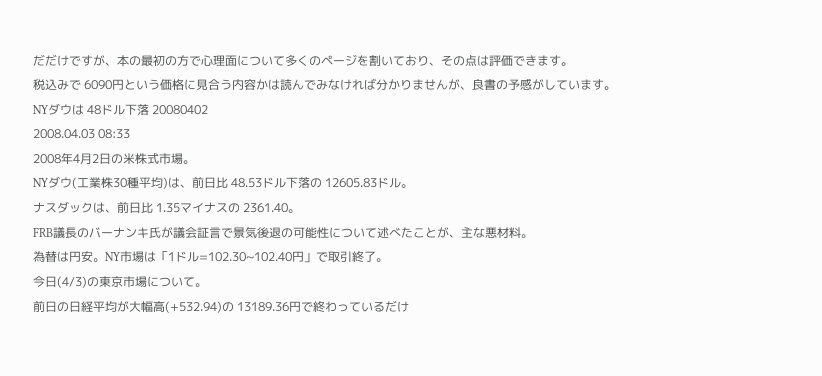だだけですが、本の最初の方で心理面について多くのページを割いており、その点は評価できます。
税込みで 6090円という価格に見合う内容かは読んでみなければ分かりませんが、良書の予感がしています。
NYダウは 48ドル下落 20080402
2008.04.03 08:33
2008年4月2日の米株式市場。
NYダウ(工業株30種平均)は、前日比 48.53ドル下落の 12605.83ドル。
ナスダックは、前日比 1.35マイナスの 2361.40。
FRB議長のバーナンキ氏が議会証言で景気後退の可能性について述べたことが、主な悪材料。
為替は円安。NY市場は「1ドル=102.30~102.40円」で取引終了。
今日(4/3)の東京市場について。
前日の日経平均が大幅高(+532.94)の 13189.36円で終わっているだけ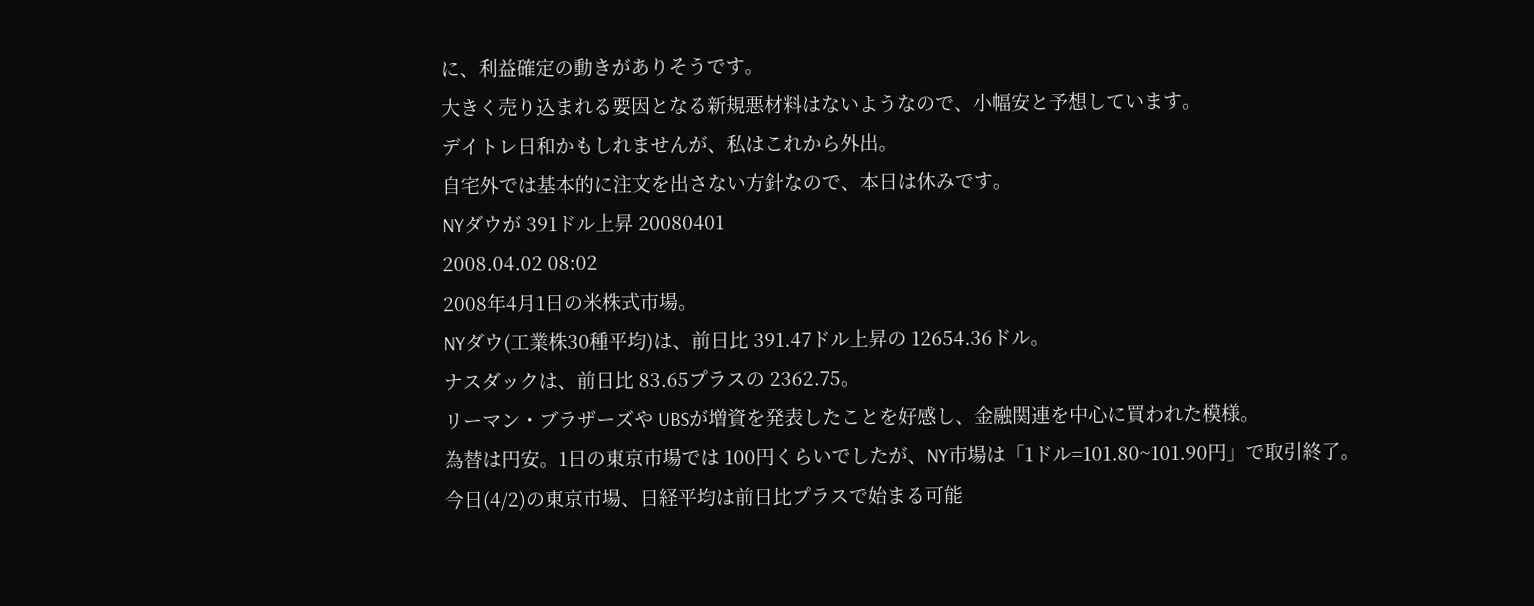に、利益確定の動きがありそうです。
大きく売り込まれる要因となる新規悪材料はないようなので、小幅安と予想しています。
デイトレ日和かもしれませんが、私はこれから外出。
自宅外では基本的に注文を出さない方針なので、本日は休みです。
NYダウが 391ドル上昇 20080401
2008.04.02 08:02
2008年4月1日の米株式市場。
NYダウ(工業株30種平均)は、前日比 391.47ドル上昇の 12654.36ドル。
ナスダックは、前日比 83.65プラスの 2362.75。
リーマン・ブラザーズや UBSが増資を発表したことを好感し、金融関連を中心に買われた模様。
為替は円安。1日の東京市場では 100円くらいでしたが、NY市場は「1ドル=101.80~101.90円」で取引終了。
今日(4/2)の東京市場、日経平均は前日比プラスで始まる可能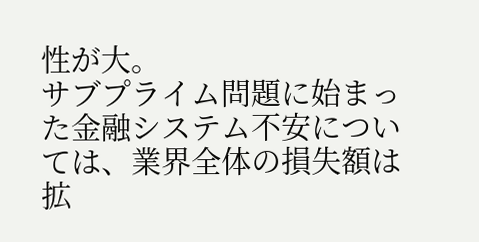性が大。
サブプライム問題に始まった金融システム不安については、業界全体の損失額は拡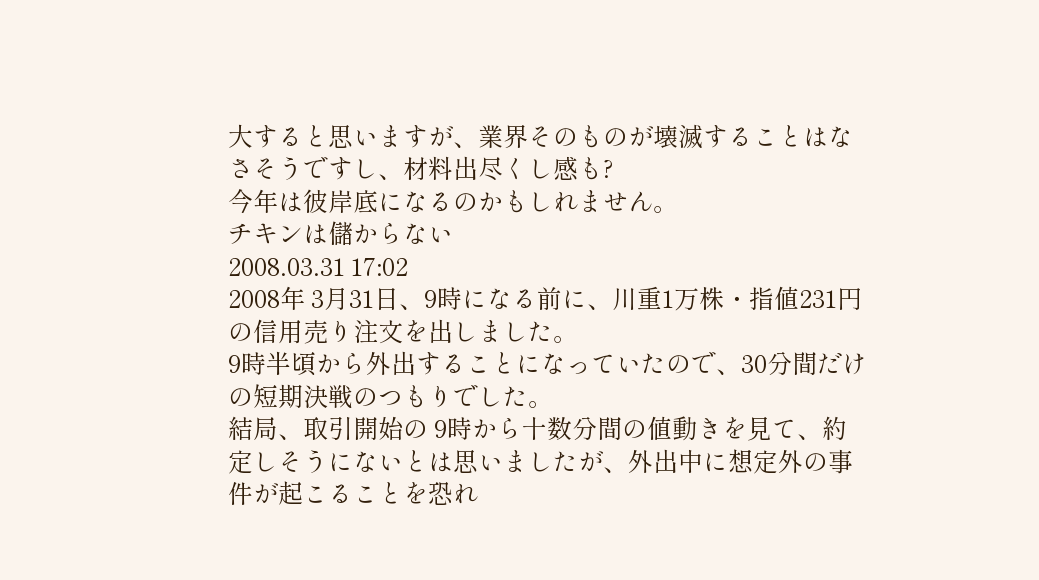大すると思いますが、業界そのものが壊滅することはなさそうですし、材料出尽くし感も?
今年は彼岸底になるのかもしれません。
チキンは儲からない
2008.03.31 17:02
2008年 3月31日、9時になる前に、川重1万株・指値231円の信用売り注文を出しました。
9時半頃から外出することになっていたので、30分間だけの短期決戦のつもりでした。
結局、取引開始の 9時から十数分間の値動きを見て、約定しそうにないとは思いましたが、外出中に想定外の事件が起こることを恐れ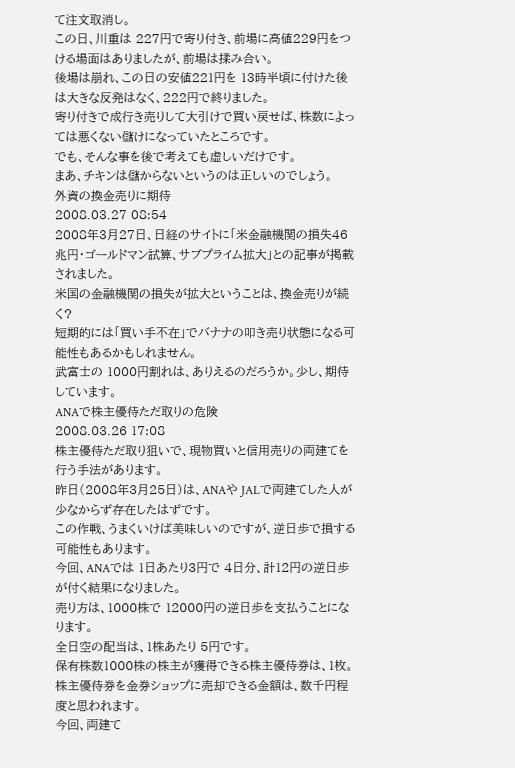て注文取消し。
この日、川重は 227円で寄り付き、前場に高値229円をつける場面はありましたが、前場は揉み合い。
後場は崩れ、この日の安値221円を 13時半頃に付けた後は大きな反発はなく、222円で終りました。
寄り付きで成行き売りして大引けで買い戻せば、株数によっては悪くない儲けになっていたところです。
でも、そんな事を後で考えても虚しいだけです。
まあ、チキンは儲からないというのは正しいのでしょう。
外資の換金売りに期待
2008.03.27 08:54
2008年3月27日、日経のサイトに「米金融機関の損失46兆円・ゴールドマン試算、サブプライム拡大」との記事が掲載されました。
米国の金融機関の損失が拡大ということは、換金売りが続く?
短期的には「買い手不在」でバナナの叩き売り状態になる可能性もあるかもしれません。
武富士の 1000円割れは、ありえるのだろうか。少し、期待しています。
ANAで株主優待ただ取りの危険
2008.03.26 17:08
株主優待ただ取り狙いで、現物買いと信用売りの両建てを行う手法があります。
昨日(2008年3月25日)は、ANAや JALで両建てした人が少なからず存在したはずです。
この作戦、うまくいけば美味しいのですが、逆日歩で損する可能性もあります。
今回、ANAでは 1日あたり3円で 4日分、計12円の逆日歩が付く結果になりました。
売り方は、1000株で 12000円の逆日歩を支払うことになります。
全日空の配当は、1株あたり 5円です。
保有株数1000株の株主が獲得できる株主優待券は、1枚。
株主優待券を金券ショップに売却できる金額は、数千円程度と思われます。
今回、両建て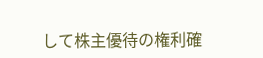して株主優待の権利確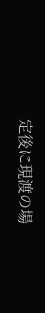定後に現渡の場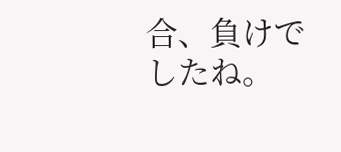合、負けでしたね。